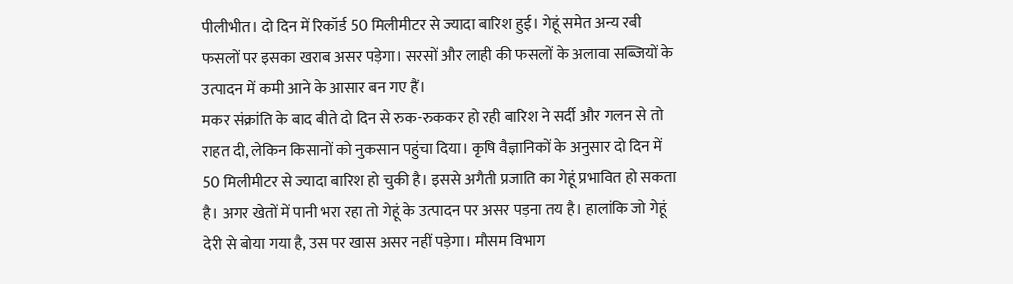पीलीभीत। दो दिन में रिकॉर्ड 50 मिलीमीटर से ज्यादा बारिश हुई। गेहूं समेत अन्य रबी फसलों पर इसका खराब असर पड़ेगा। सरसों और लाही की फसलों के अलावा सब्जियों के उत्पादन में कमी आने के आसार बन गए हैं।
मकर संक्रांति के बाद बीते दो दिन से रुक-रुककर हो रही बारिश ने सर्दी और गलन से तो राहत दी, लेकिन किसानों को नुकसान पहुंचा दिया। कृषि वैज्ञानिकों के अनुसार दो दिन में 50 मिलीमीटर से ज्यादा बारिश हो चुकी है। इससे अगैती प्रजाति का गेहूं प्रभावित हो सकता है। अगर खेतों में पानी भरा रहा तो गेहूं के उत्पादन पर असर पड़ना तय है। हालांकि जो गेहूं देरी से बोया गया है, उस पर खास असर नहीं पड़ेगा। मौसम विभाग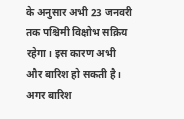के अनुसार अभी 23 जनवरी तक पश्चिमी विक्षोभ सक्रिय रहेगा। इस कारण अभी और बारिश हो सकती है। अगर बारिश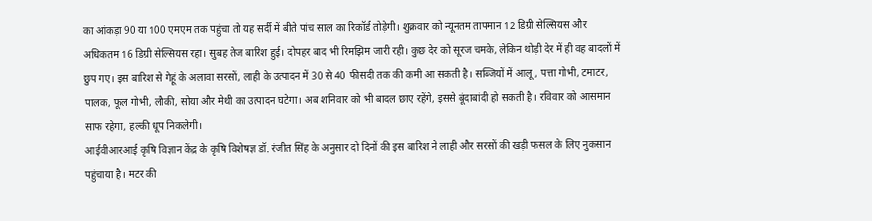का आंकड़ा 90 या 100 एमएम तक पहुंचा तो यह सर्दी में बीते पांच साल का रिकॉर्ड तोड़ेगी। शुक्रवार को न्यूनतम तापमान 12 डिग्री सेल्सियस और अधिकतम 16 डिग्री सेल्सियस रहा। सुबह तेज बारिश हुई। दोपहर बाद भी रिमझिम जारी रही। कुछ देर को सूरज चमके, लेकिन थोड़ी देर में ही वह बादलों में छुप गए। इस बारिश से गेहूं के अलावा सरसों, लाही के उत्पादन में 30 से 40 फीसदी तक की कमी आ सकती है। सब्जियों में आलू, पत्ता गोभी, टमाटर, पालक, फूल गोभी, लौकी, सोया और मेथी का उत्पादन घटेगा। अब शनिवार को भी बादल छाए रहेंगे, इससे बूंदाबांदी हो सकती है। रविवार को आसमान साफ रहेगा, हल्की धूप निकलेगी।
आईवीआरआई कृषि विज्ञान केंद्र के कृषि विशेषज्ञ डॉ. रंजीत सिंह के अनुसार दो दिनों की इस बारिश ने लाही और सरसों की खड़ी फसल के लिए नुकसान पहुंचाया है। मटर की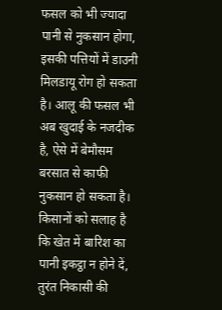फसल को भी ज्यादा पानी से नुकसान होगा, इसकी पत्तियों में डाउनी मिलडायू रोग हो सकता है। आलू की फसल भी अब खुदाई के नजदीक है, ऐसे में बेमौसम बरसात से काफी नुकसान हो सकता है। किसानों को सलाह है कि खेत में बारिश का पानी इकट्ठा न होने दें, तुरंत निकासी की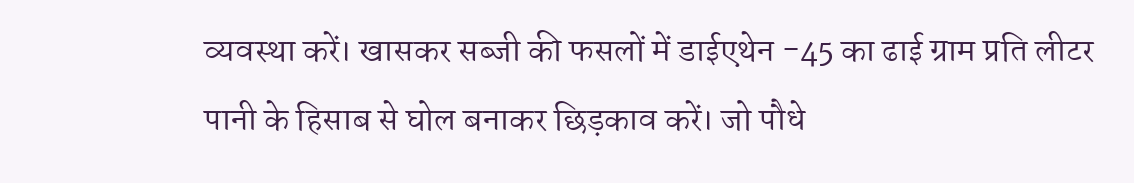व्यवस्था करें। खासकर सब्जी की फसलों में डाईएथेन -45 का ढाई ग्राम प्रति लीटर पानी के हिसाब से घोल बनाकर छिड़काव करें। जो पौधे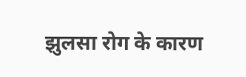झुलसा रोग के कारण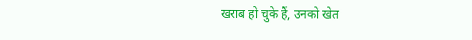खराब हो चुके हैं, उनको खेत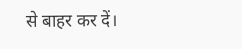से बाहर कर दें।